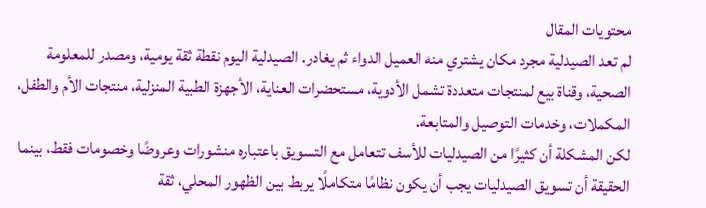محتويات المقال
لم تعد الصيدلية مجرد مكان يشتري منه العميل الدواء ثم يغادر. الصيدلية اليوم نقطة ثقة يومية، ومصدر للمعلومة الصحية، وقناة بيع لمنتجات متعددة تشمل الأدوية، مستحضرات العناية، الأجهزة الطبية المنزلية، منتجات الأم والطفل، المكملات، وخدمات التوصيل والمتابعة.
لكن المشكلة أن كثيرًا من الصيدليات للأسف تتعامل مع التسويق باعتباره منشورات وعروضًا وخصومات فقط، بينما الحقيقة أن تسويق الصيدليات يجب أن يكون نظامًا متكاملًا يربط بين الظهور المحلي، ثقة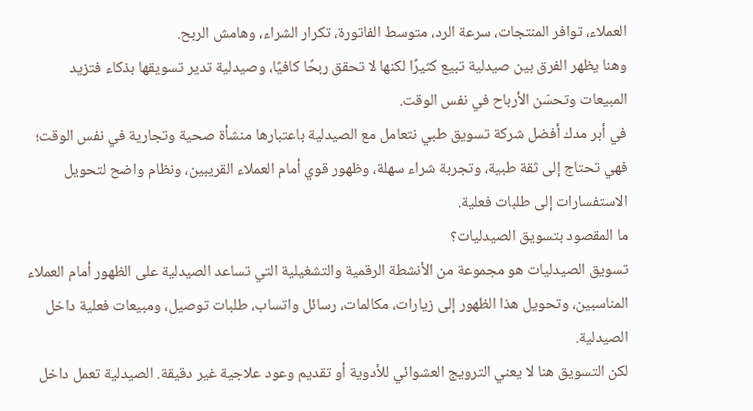العملاء، توافر المنتجات، سرعة الرد، متوسط الفاتورة، تكرار الشراء، وهامش الربح.
وهنا يظهر الفرق بين صيدلية تبيع كثيرًا لكنها لا تحقق ربحًا كافيًا، وصيدلية تدير تسويقها بذكاء فتزيد المبيعات وتحسّن الأرباح في نفس الوقت.
في أبر مدك أفضل شركة تسويق طبي نتعامل مع الصيدلية باعتبارها منشأة صحية وتجارية في نفس الوقت؛ فهي تحتاج إلى ثقة طبية، وتجربة شراء سهلة، وظهور قوي أمام العملاء القريبين، ونظام واضح لتحويل الاستفسارات إلى طلبات فعلية.
ما المقصود بتسويق الصيدليات؟
تسويق الصيدليات هو مجموعة من الأنشطة الرقمية والتشغيلية التي تساعد الصيدلية على الظهور أمام العملاء المناسبين، وتحويل هذا الظهور إلى زيارات، مكالمات، رسائل واتساب، طلبات توصيل، ومبيعات فعلية داخل الصيدلية.
لكن التسويق هنا لا يعني الترويج العشوائي للأدوية أو تقديم وعود علاجية غير دقيقة. الصيدلية تعمل داخل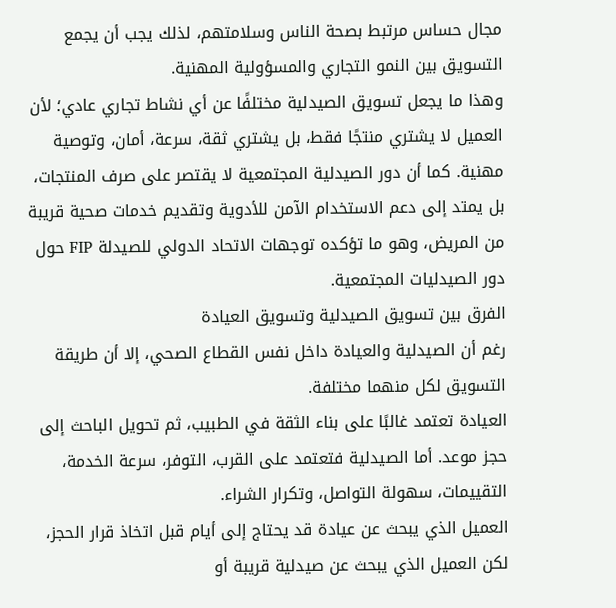مجال حساس مرتبط بصحة الناس وسلامتهم، لذلك يجب أن يجمع التسويق بين النمو التجاري والمسؤولية المهنية.
وهذا ما يجعل تسويق الصيدلية مختلفًا عن أي نشاط تجاري عادي؛ لأن العميل لا يشتري منتجًا فقط، بل يشتري ثقة، سرعة، أمان، وتوصية مهنية. كما أن دور الصيدلية المجتمعية لا يقتصر على صرف المنتجات، بل يمتد إلى دعم الاستخدام الآمن للأدوية وتقديم خدمات صحية قريبة من المريض، وهو ما تؤكده توجهات الاتحاد الدولي للصيدلة FIP حول دور الصيدليات المجتمعية.
الفرق بين تسويق الصيدلية وتسويق العيادة
رغم أن الصيدلية والعيادة داخل نفس القطاع الصحي، إلا أن طريقة التسويق لكل منهما مختلفة.
العيادة تعتمد غالبًا على بناء الثقة في الطبيب، ثم تحويل الباحث إلى حجز موعد. أما الصيدلية فتعتمد على القرب، التوفر، سرعة الخدمة، التقييمات، سهولة التواصل، وتكرار الشراء.
العميل الذي يبحث عن عيادة قد يحتاج إلى أيام قبل اتخاذ قرار الحجز، لكن العميل الذي يبحث عن صيدلية قريبة أو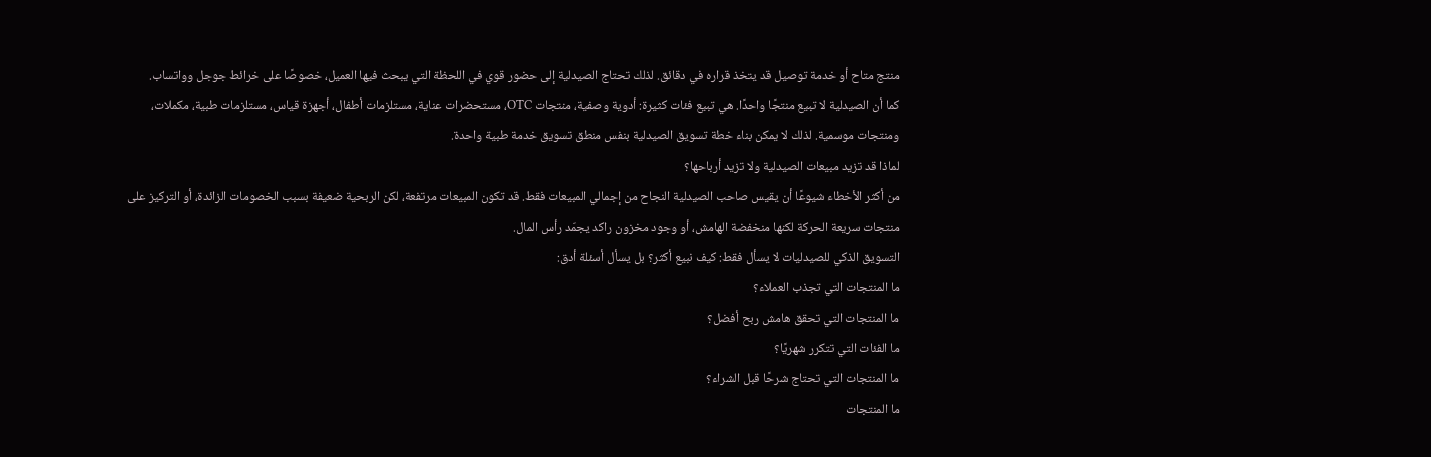منتج متاح أو خدمة توصيل قد يتخذ قراره في دقائق. لذلك تحتاج الصيدلية إلى حضور قوي في اللحظة التي يبحث فيها العميل، خصوصًا على خرائط جوجل وواتساب.
كما أن الصيدلية لا تبيع منتجًا واحدًا. هي تبيع فئات كثيرة: أدوية وصفية، منتجات OTC، مستحضرات عناية، مستلزمات أطفال، أجهزة قياس، مستلزمات طبية، مكملات، ومنتجات موسمية. لذلك لا يمكن بناء خطة تسويق الصيدلية بنفس منطق تسويق خدمة طبية واحدة.
لماذا قد تزيد مبيعات الصيدلية ولا تزيد أرباحها؟
من أكثر الأخطاء شيوعًا أن يقيس صاحب الصيدلية النجاح من إجمالي المبيعات فقط. قد تكون المبيعات مرتفعة، لكن الربحية ضعيفة بسبب الخصومات الزائدة، أو التركيز على منتجات سريعة الحركة لكنها منخفضة الهامش، أو وجود مخزون راكد يجمّد رأس المال.
التسويق الذكي للصيدليات لا يسأل فقط: كيف نبيع أكثر؟ بل يسأل أسئلة أدق:
ما المنتجات التي تجذب العملاء؟
ما المنتجات التي تحقق هامش ربح أفضل؟
ما الفئات التي تتكرر شهريًا؟
ما المنتجات التي تحتاج شرحًا قبل الشراء؟
ما المنتجات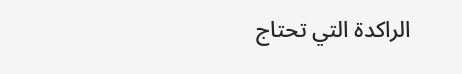الراكدة التي تحتاج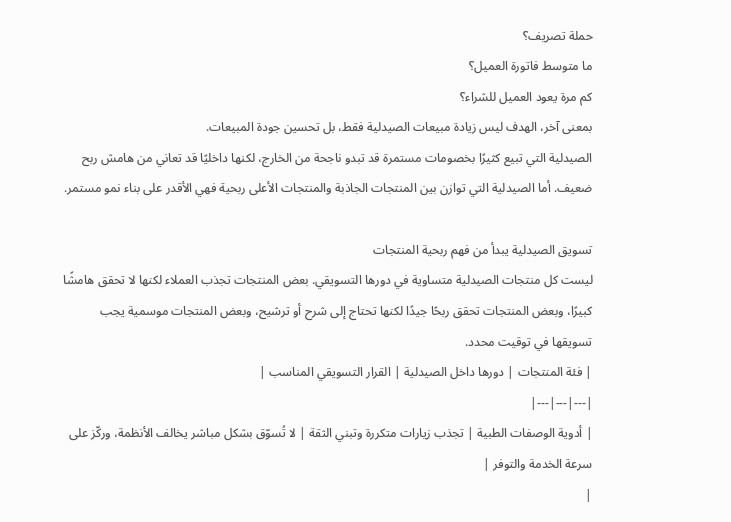حملة تصريف؟
ما متوسط فاتورة العميل؟
كم مرة يعود العميل للشراء؟
بمعنى آخر، الهدف ليس زيادة مبيعات الصيدلية فقط، بل تحسين جودة المبيعات.
الصيدلية التي تبيع كثيرًا بخصومات مستمرة قد تبدو ناجحة من الخارج، لكنها داخليًا قد تعاني من هامش ربح ضعيف. أما الصيدلية التي توازن بين المنتجات الجاذبة والمنتجات الأعلى ربحية فهي الأقدر على بناء نمو مستمر.

تسويق الصيدلية يبدأ من فهم ربحية المنتجات
ليست كل منتجات الصيدلية متساوية في دورها التسويقي. بعض المنتجات تجذب العملاء لكنها لا تحقق هامشًا كبيرًا، وبعض المنتجات تحقق ربحًا جيدًا لكنها تحتاج إلى شرح أو ترشيح، وبعض المنتجات موسمية يجب تسويقها في توقيت محدد.
| فئة المنتجات | دورها داخل الصيدلية | القرار التسويقي المناسب |
|---|---|---|
| أدوية الوصفات الطبية | تجذب زيارات متكررة وتبني الثقة | لا تُسوّق بشكل مباشر يخالف الأنظمة، وركّز على سرعة الخدمة والتوفر |
|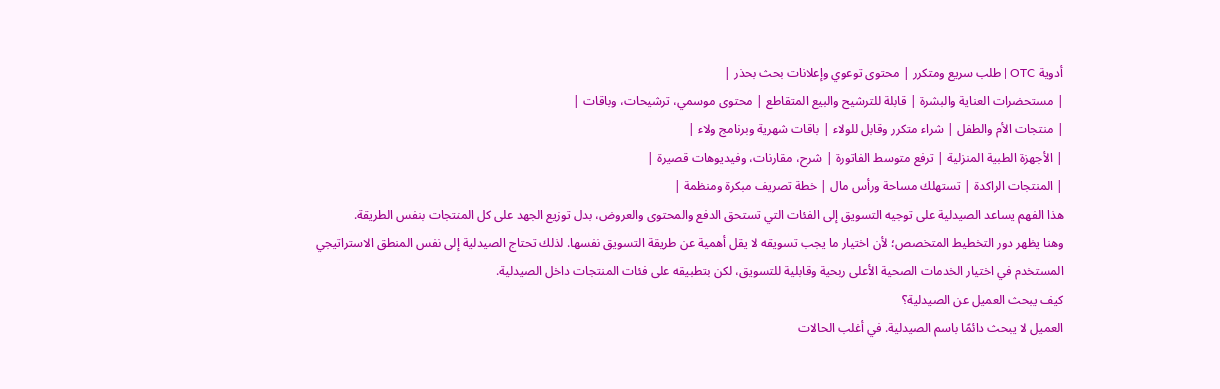أدوية OTC | طلب سريع ومتكرر | محتوى توعوي وإعلانات بحث بحذر |
| مستحضرات العناية والبشرة | قابلة للترشيح والبيع المتقاطع | محتوى موسمي، ترشيحات، وباقات |
| منتجات الأم والطفل | شراء متكرر وقابل للولاء | باقات شهرية وبرنامج ولاء |
| الأجهزة الطبية المنزلية | ترفع متوسط الفاتورة | شرح، مقارنات، وفيديوهات قصيرة |
| المنتجات الراكدة | تستهلك مساحة ورأس مال | خطة تصريف مبكرة ومنظمة |
هذا الفهم يساعد الصيدلية على توجيه التسويق إلى الفئات التي تستحق الدفع والمحتوى والعروض، بدل توزيع الجهد على كل المنتجات بنفس الطريقة.
وهنا يظهر دور التخطيط المتخصص؛ لأن اختيار ما يجب تسويقه لا يقل أهمية عن طريقة التسويق نفسها. لذلك تحتاج الصيدلية إلى نفس المنطق الاستراتيجي المستخدم في اختيار الخدمات الصحية الأعلى ربحية وقابلية للتسويق، لكن بتطبيقه على فئات المنتجات داخل الصيدلية.
كيف يبحث العميل عن الصيدلية؟
العميل لا يبحث دائمًا باسم الصيدلية. في أغلب الحالات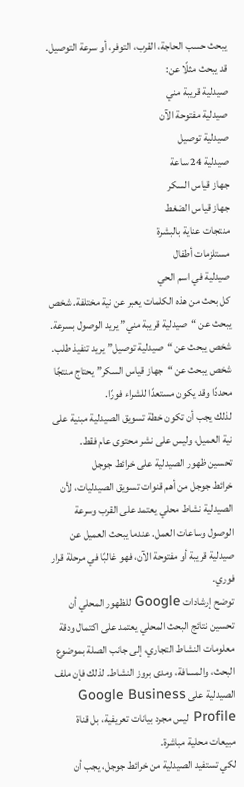يبحث حسب الحاجة، القرب، التوفر، أو سرعة التوصيل.
قد يبحث مثلًا عن:
صيدلية قريبة مني
صيدلية مفتوحة الآن
صيدلية توصيل
صيدلية 24 ساعة
جهاز قياس السكر
جهاز قياس الضغط
منتجات عناية بالبشرة
مستلزمات أطفال
صيدلية في اسم الحي
كل بحث من هذه الكلمات يعبر عن نية مختلفة. شخص يبحث عن “صيدلية قريبة مني” يريد الوصول بسرعة. شخص يبحث عن “صيدلية توصيل” يريد تنفيذ طلب. شخص يبحث عن “جهاز قياس السكر” يحتاج منتجًا محددًا وقد يكون مستعدًا للشراء فورًا.
لذلك يجب أن تكون خطة تسويق الصيدلية مبنية على نية العميل، وليس على نشر محتوى عام فقط.
تحسين ظهور الصيدلية على خرائط جوجل
خرائط جوجل من أهم قنوات تسويق الصيدليات، لأن الصيدلية نشاط محلي يعتمد على القرب وسرعة الوصول وساعات العمل. عندما يبحث العميل عن صيدلية قريبة أو مفتوحة الآن، فهو غالبًا في مرحلة قرار فوري.
توضح إرشادات Google للظهور المحلي أن تحسين نتائج البحث المحلي يعتمد على اكتمال ودقة معلومات النشاط التجاري، إلى جانب الصلة بموضوع البحث، والمسافة، ومدى بروز النشاط. لذلك فإن ملف الصيدلية على Google Business Profile ليس مجرد بيانات تعريفية، بل قناة مبيعات محلية مباشرة.
لكي تستفيد الصيدلية من خرائط جوجل، يجب أن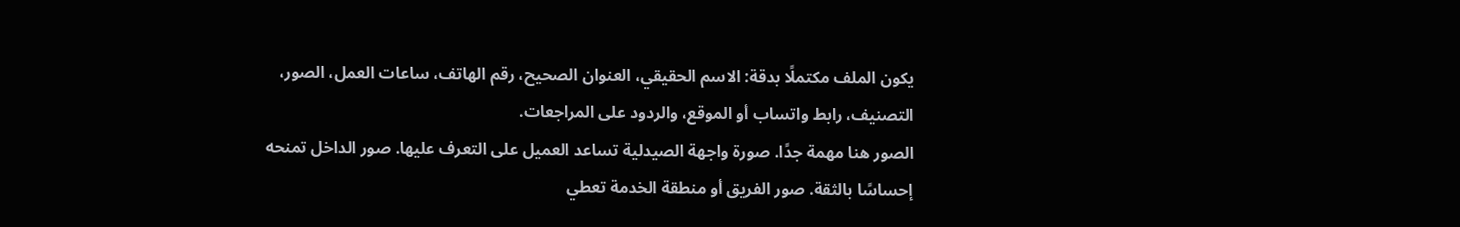يكون الملف مكتملًا بدقة: الاسم الحقيقي، العنوان الصحيح، رقم الهاتف، ساعات العمل، الصور، التصنيف، رابط واتساب أو الموقع، والردود على المراجعات.
الصور هنا مهمة جدًا. صورة واجهة الصيدلية تساعد العميل على التعرف عليها. صور الداخل تمنحه إحساسًا بالثقة. صور الفريق أو منطقة الخدمة تعطي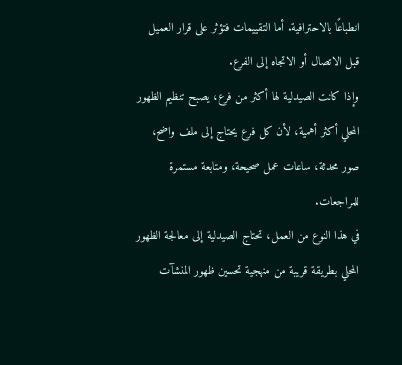انطباعًا بالاحترافية. أما التقييمات فتؤثر على قرار العميل قبل الاتصال أو الاتجاه إلى الفرع.
وإذا كانت الصيدلية لها أكثر من فرع، يصبح تنظيم الظهور المحلي أكثر أهمية، لأن كل فرع يحتاج إلى ملف واضح، صور محدثة، ساعات عمل صحيحة، ومتابعة مستمرة للمراجعات.
في هذا النوع من العمل، تحتاج الصيدلية إلى معالجة الظهور المحلي بطريقة قريبة من منهجية تحسين ظهور المنشآت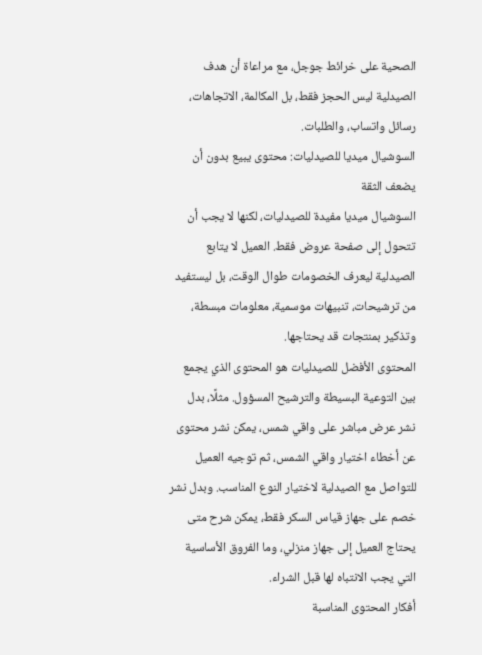الصحية على خرائط جوجل، مع مراعاة أن هدف الصيدلية ليس الحجز فقط، بل المكالمة، الاتجاهات، رسائل واتساب، والطلبات.
السوشيال ميديا للصيدليات: محتوى يبيع بدون أن يضعف الثقة
السوشيال ميديا مفيدة للصيدليات، لكنها لا يجب أن تتحول إلى صفحة عروض فقط. العميل لا يتابع الصيدلية ليعرف الخصومات طوال الوقت، بل ليستفيد من ترشيحات، تنبيهات موسمية، معلومات مبسطة، وتذكير بمنتجات قد يحتاجها.
المحتوى الأفضل للصيدليات هو المحتوى الذي يجمع بين التوعية البسيطة والترشيح المسؤول. مثلًا، بدل نشر عرض مباشر على واقي شمس، يمكن نشر محتوى عن أخطاء اختيار واقي الشمس، ثم توجيه العميل للتواصل مع الصيدلية لاختيار النوع المناسب. وبدل نشر خصم على جهاز قياس السكر فقط، يمكن شرح متى يحتاج العميل إلى جهاز منزلي، وما الفروق الأساسية التي يجب الانتباه لها قبل الشراء.
أفكار المحتوى المناسبة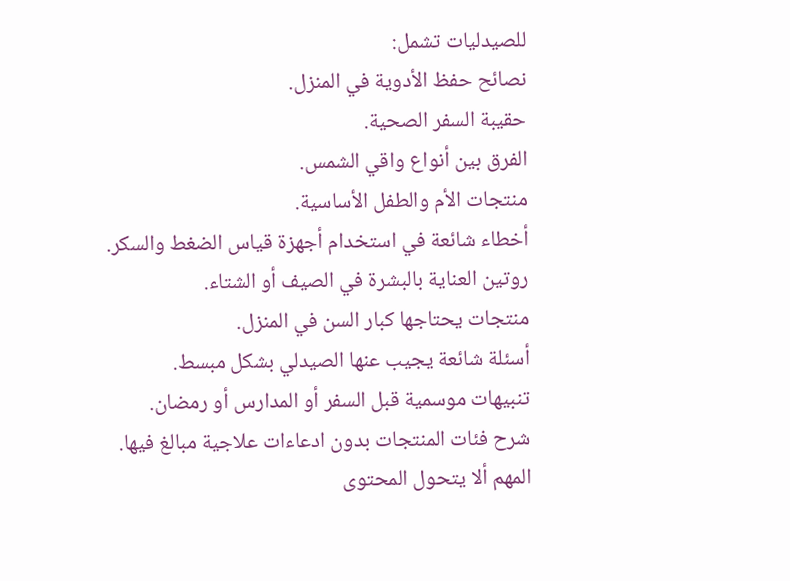للصيدليات تشمل:
نصائح حفظ الأدوية في المنزل.
حقيبة السفر الصحية.
الفرق بين أنواع واقي الشمس.
منتجات الأم والطفل الأساسية.
أخطاء شائعة في استخدام أجهزة قياس الضغط والسكر.
روتين العناية بالبشرة في الصيف أو الشتاء.
منتجات يحتاجها كبار السن في المنزل.
أسئلة شائعة يجيب عنها الصيدلي بشكل مبسط.
تنبيهات موسمية قبل السفر أو المدارس أو رمضان.
شرح فئات المنتجات بدون ادعاءات علاجية مبالغ فيها.
المهم ألا يتحول المحتوى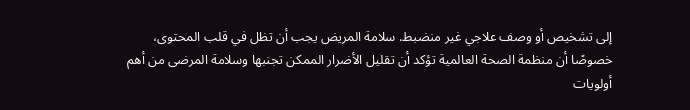إلى تشخيص أو وصف علاجي غير منضبط. سلامة المريض يجب أن تظل في قلب المحتوى، خصوصًا أن منظمة الصحة العالمية تؤكد أن تقليل الأضرار الممكن تجنبها وسلامة المرضى من أهم أولويات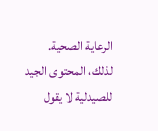الرعاية الصحية.
لذلك، المحتوى الجيد للصيدلية لا يقول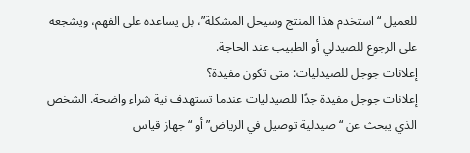للعميل “استخدم هذا المنتج وسيحل المشكلة”، بل يساعده على الفهم، ويشجعه على الرجوع للصيدلي أو الطبيب عند الحاجة.
إعلانات جوجل للصيدليات: متى تكون مفيدة؟
إعلانات جوجل مفيدة جدًا للصيدليات عندما تستهدف نية شراء واضحة. الشخص الذي يبحث عن “صيدلية توصيل في الرياض” أو “جهاز قياس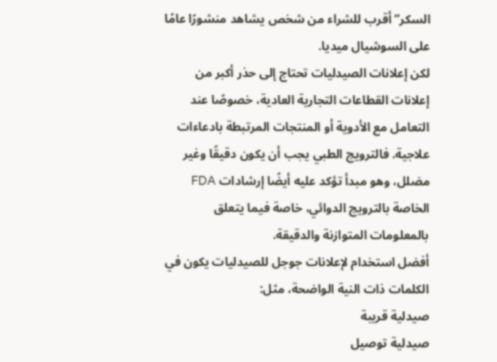السكر” أقرب للشراء من شخص يشاهد منشورًا عامًا على السوشيال ميديا.
لكن إعلانات الصيدليات تحتاج إلى حذر أكبر من إعلانات القطاعات التجارية العادية، خصوصًا عند التعامل مع الأدوية أو المنتجات المرتبطة بادعاءات علاجية. فالترويج الطبي يجب أن يكون دقيقًا وغير مضلل، وهو مبدأ تؤكد عليه أيضًا إرشادات FDA الخاصة بالترويج الدوائي، خاصة فيما يتعلق بالمعلومات المتوازنة والدقيقة.
أفضل استخدام لإعلانات جوجل للصيدليات يكون في الكلمات ذات النية الواضحة، مثل:
صيدلية قريبة
صيدلية توصيل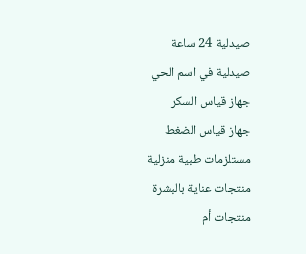صيدلية 24 ساعة
صيدلية في اسم الحي
جهاز قياس السكر
جهاز قياس الضغط
مستلزمات طبية منزلية
منتجات عناية بالبشرة
منتجات أم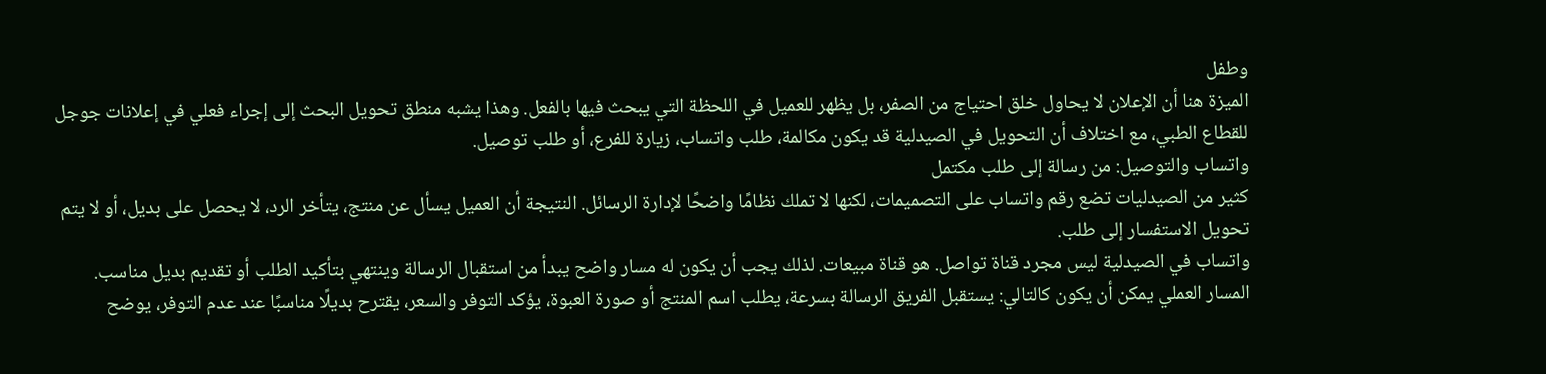وطفل
الميزة هنا أن الإعلان لا يحاول خلق احتياج من الصفر، بل يظهر للعميل في اللحظة التي يبحث فيها بالفعل. وهذا يشبه منطق تحويل البحث إلى إجراء فعلي في إعلانات جوجل للقطاع الطبي، مع اختلاف أن التحويل في الصيدلية قد يكون مكالمة، طلب واتساب، زيارة للفرع، أو طلب توصيل.
واتساب والتوصيل: من رسالة إلى طلب مكتمل
كثير من الصيدليات تضع رقم واتساب على التصميمات، لكنها لا تملك نظامًا واضحًا لإدارة الرسائل. النتيجة أن العميل يسأل عن منتج، يتأخر الرد، لا يحصل على بديل، أو لا يتم تحويل الاستفسار إلى طلب.
واتساب في الصيدلية ليس مجرد قناة تواصل. هو قناة مبيعات. لذلك يجب أن يكون له مسار واضح يبدأ من استقبال الرسالة وينتهي بتأكيد الطلب أو تقديم بديل مناسب.
المسار العملي يمكن أن يكون كالتالي: يستقبل الفريق الرسالة بسرعة، يطلب اسم المنتج أو صورة العبوة، يؤكد التوفر والسعر، يقترح بديلًا مناسبًا عند عدم التوفر، يوضح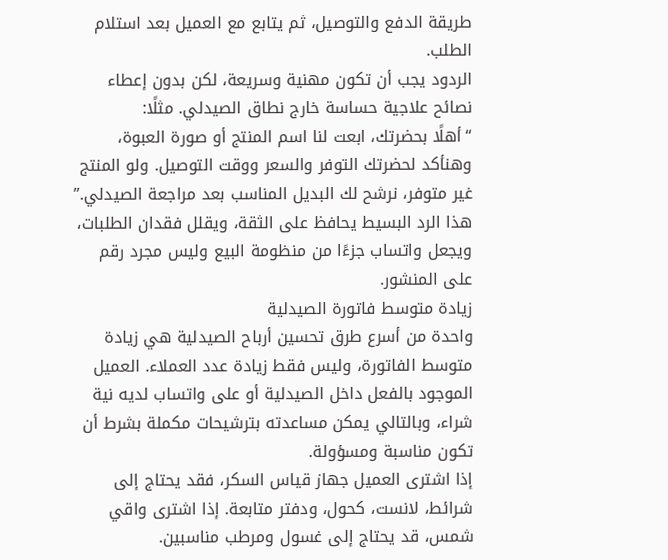طريقة الدفع والتوصيل، ثم يتابع مع العميل بعد استلام الطلب.
الردود يجب أن تكون مهنية وسريعة، لكن بدون إعطاء نصائح علاجية حساسة خارج نطاق الصيدلي. مثلًا:
“أهلًا بحضرتك، ابعت لنا اسم المنتج أو صورة العبوة، وهنأكد لحضرتك التوفر والسعر ووقت التوصيل. ولو المنتج غير متوفر، نرشح لك البديل المناسب بعد مراجعة الصيدلي.”
هذا الرد البسيط يحافظ على الثقة، ويقلل فقدان الطلبات، ويجعل واتساب جزءًا من منظومة البيع وليس مجرد رقم على المنشور.
زيادة متوسط فاتورة الصيدلية
واحدة من أسرع طرق تحسين أرباح الصيدلية هي زيادة متوسط الفاتورة، وليس فقط زيادة عدد العملاء. العميل الموجود بالفعل داخل الصيدلية أو على واتساب لديه نية شراء، وبالتالي يمكن مساعدته بترشيحات مكملة بشرط أن تكون مناسبة ومسؤولة.
إذا اشترى العميل جهاز قياس السكر، فقد يحتاج إلى شرائط، لانست، كحول، ودفتر متابعة. إذا اشترى واقي شمس، قد يحتاج إلى غسول ومرطب مناسبين.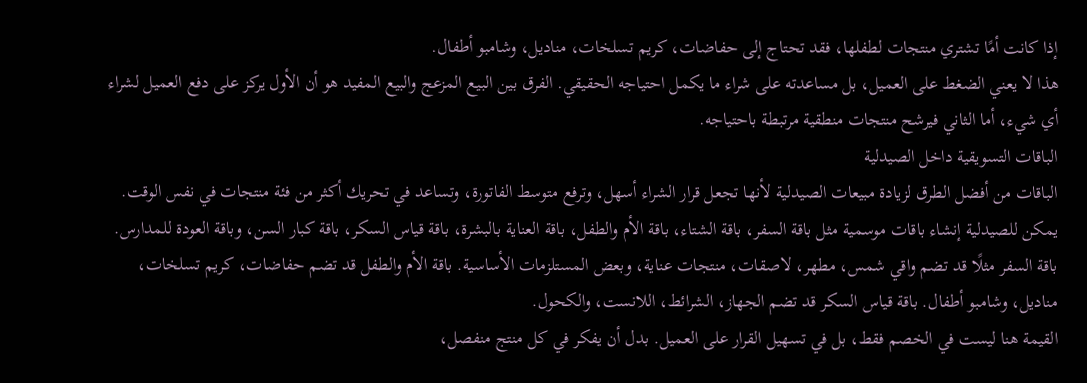إذا كانت أمًا تشتري منتجات لطفلها، فقد تحتاج إلى حفاضات، كريم تسلخات، مناديل، وشامبو أطفال.
هذا لا يعني الضغط على العميل، بل مساعدته على شراء ما يكمل احتياجه الحقيقي. الفرق بين البيع المزعج والبيع المفيد هو أن الأول يركز على دفع العميل لشراء أي شيء، أما الثاني فيرشح منتجات منطقية مرتبطة باحتياجه.
الباقات التسويقية داخل الصيدلية
الباقات من أفضل الطرق لزيادة مبيعات الصيدلية لأنها تجعل قرار الشراء أسهل، وترفع متوسط الفاتورة، وتساعد في تحريك أكثر من فئة منتجات في نفس الوقت.
يمكن للصيدلية إنشاء باقات موسمية مثل باقة السفر، باقة الشتاء، باقة الأم والطفل، باقة العناية بالبشرة، باقة قياس السكر، باقة كبار السن، وباقة العودة للمدارس.
باقة السفر مثلًا قد تضم واقي شمس، مطهر، لاصقات، منتجات عناية، وبعض المستلزمات الأساسية. باقة الأم والطفل قد تضم حفاضات، كريم تسلخات، مناديل، وشامبو أطفال. باقة قياس السكر قد تضم الجهاز، الشرائط، اللانست، والكحول.
القيمة هنا ليست في الخصم فقط، بل في تسهيل القرار على العميل. بدل أن يفكر في كل منتج منفصل،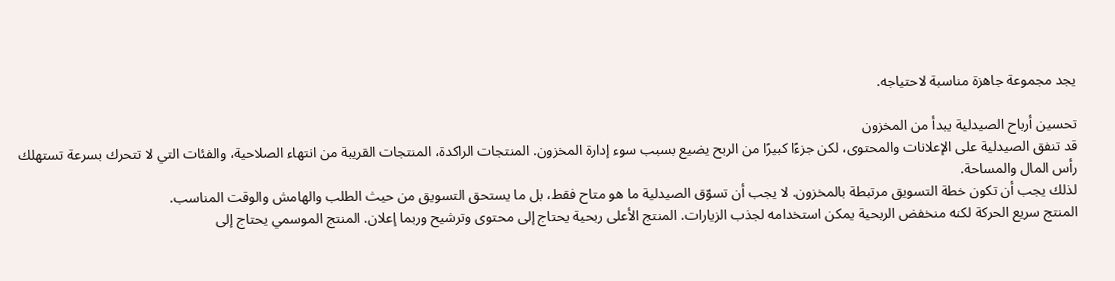يجد مجموعة جاهزة مناسبة لاحتياجه.

تحسين أرباح الصيدلية يبدأ من المخزون
قد تنفق الصيدلية على الإعلانات والمحتوى، لكن جزءًا كبيرًا من الربح يضيع بسبب سوء إدارة المخزون. المنتجات الراكدة، المنتجات القريبة من انتهاء الصلاحية، والفئات التي لا تتحرك بسرعة تستهلك رأس المال والمساحة.
لذلك يجب أن تكون خطة التسويق مرتبطة بالمخزون. لا يجب أن تسوّق الصيدلية ما هو متاح فقط، بل ما يستحق التسويق من حيث الطلب والهامش والوقت المناسب.
المنتج سريع الحركة لكنه منخفض الربحية يمكن استخدامه لجذب الزيارات. المنتج الأعلى ربحية يحتاج إلى محتوى وترشيح وربما إعلان. المنتج الموسمي يحتاج إلى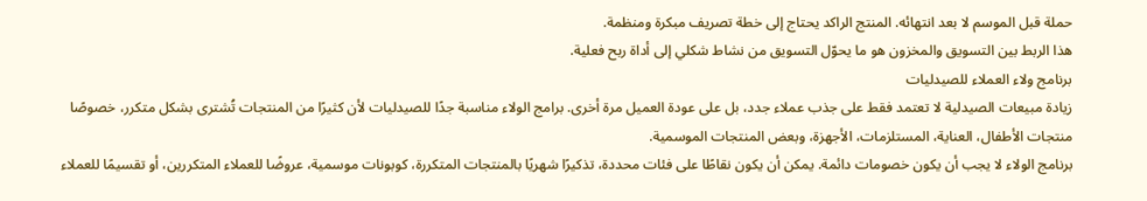حملة قبل الموسم لا بعد انتهائه. المنتج الراكد يحتاج إلى خطة تصريف مبكرة ومنظمة.
هذا الربط بين التسويق والمخزون هو ما يحوّل التسويق من نشاط شكلي إلى أداة ربح فعلية.
برنامج ولاء العملاء للصيدليات
زيادة مبيعات الصيدلية لا تعتمد فقط على جذب عملاء جدد، بل على عودة العميل مرة أخرى. برامج الولاء مناسبة جدًا للصيدليات لأن كثيرًا من المنتجات تُشترى بشكل متكرر، خصوصًا منتجات الأطفال، العناية، المستلزمات، الأجهزة، وبعض المنتجات الموسمية.
برنامج الولاء لا يجب أن يكون خصومات دائمة. يمكن أن يكون نقاطًا على فئات محددة، تذكيرًا شهريًا بالمنتجات المتكررة، كوبونات موسمية، عروضًا للعملاء المتكررين، أو تقسيمًا للعملاء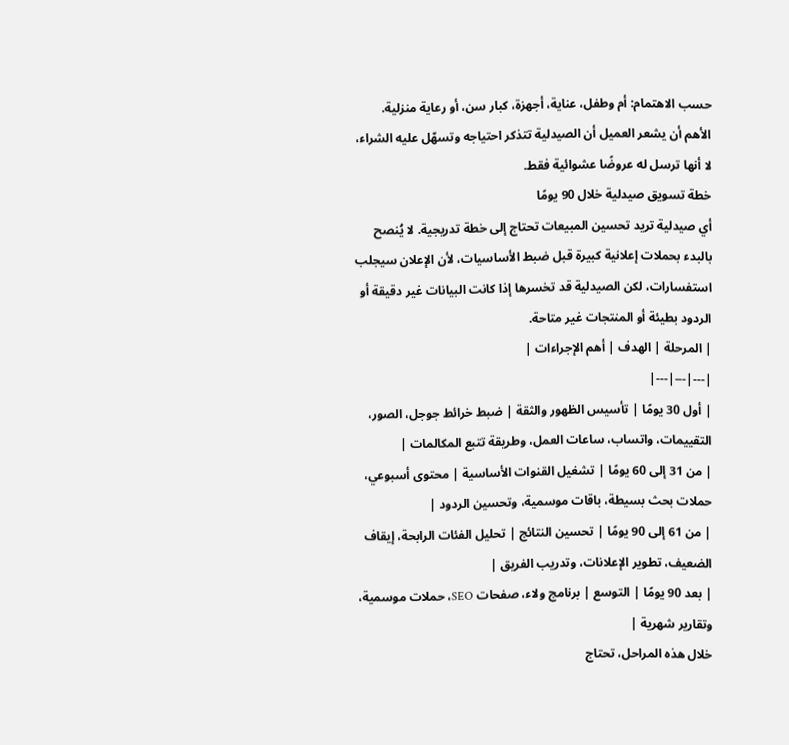حسب الاهتمام: أم وطفل، عناية، أجهزة، كبار سن، أو رعاية منزلية.
الأهم أن يشعر العميل أن الصيدلية تتذكر احتياجه وتسهّل عليه الشراء، لا أنها ترسل له عروضًا عشوائية فقط.
خطة تسويق صيدلية خلال 90 يومًا
أي صيدلية تريد تحسين المبيعات تحتاج إلى خطة تدريجية. لا يُنصح بالبدء بحملات إعلانية كبيرة قبل ضبط الأساسيات، لأن الإعلان سيجلب استفسارات، لكن الصيدلية قد تخسرها إذا كانت البيانات غير دقيقة أو الردود بطيئة أو المنتجات غير متاحة.
| المرحلة | الهدف | أهم الإجراءات |
|---|---|---|
| أول 30 يومًا | تأسيس الظهور والثقة | ضبط خرائط جوجل، الصور، التقييمات، واتساب، ساعات العمل، وطريقة تتبع المكالمات |
| من 31 إلى 60 يومًا | تشغيل القنوات الأساسية | محتوى أسبوعي، حملات بحث بسيطة، باقات موسمية، وتحسين الردود |
| من 61 إلى 90 يومًا | تحسين النتائج | تحليل الفئات الرابحة، إيقاف الضعيف، تطوير الإعلانات، وتدريب الفريق |
| بعد 90 يومًا | التوسع | برنامج ولاء، صفحات SEO، حملات موسمية، وتقارير شهرية |
خلال هذه المراحل، تحتاج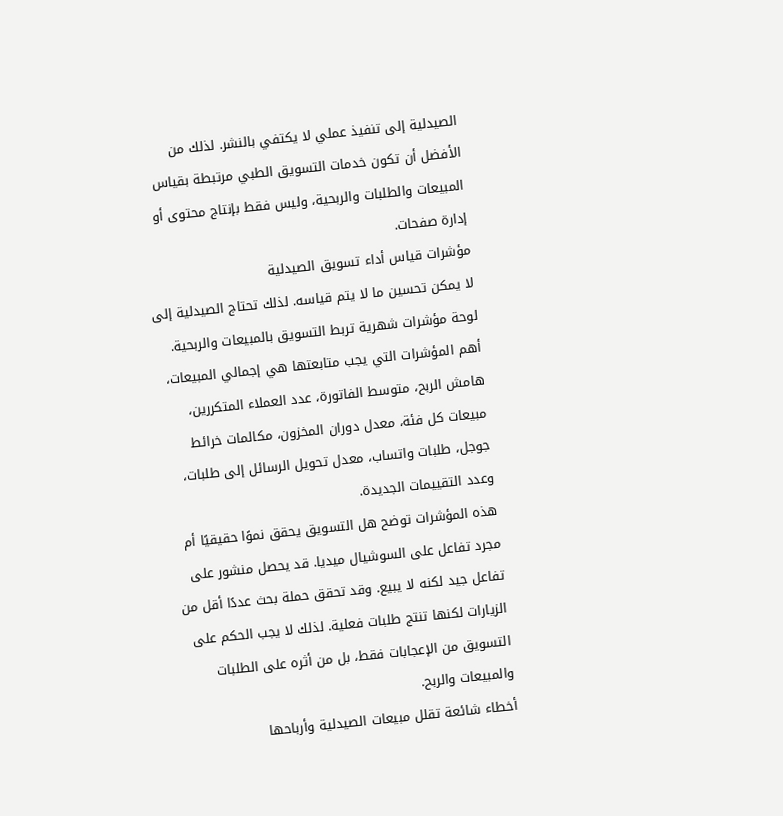الصيدلية إلى تنفيذ عملي لا يكتفي بالنشر. لذلك من الأفضل أن تكون خدمات التسويق الطبي مرتبطة بقياس المبيعات والطلبات والربحية، وليس فقط بإنتاج محتوى أو إدارة صفحات.
مؤشرات قياس أداء تسويق الصيدلية
لا يمكن تحسين ما لا يتم قياسه. لذلك تحتاج الصيدلية إلى لوحة مؤشرات شهرية تربط التسويق بالمبيعات والربحية.
أهم المؤشرات التي يجب متابعتها هي إجمالي المبيعات، هامش الربح، متوسط الفاتورة، عدد العملاء المتكررين، مبيعات كل فئة، معدل دوران المخزون، مكالمات خرائط جوجل، طلبات واتساب، معدل تحويل الرسائل إلى طلبات، وعدد التقييمات الجديدة.
هذه المؤشرات توضح هل التسويق يحقق نموًا حقيقيًا أم مجرد تفاعل على السوشيال ميديا. قد يحصل منشور على تفاعل جيد لكنه لا يبيع. وقد تحقق حملة بحث عددًا أقل من الزيارات لكنها تنتج طلبات فعلية. لذلك لا يجب الحكم على التسويق من الإعجابات فقط، بل من أثره على الطلبات والمبيعات والربح.
أخطاء شائعة تقلل مبيعات الصيدلية وأرباحها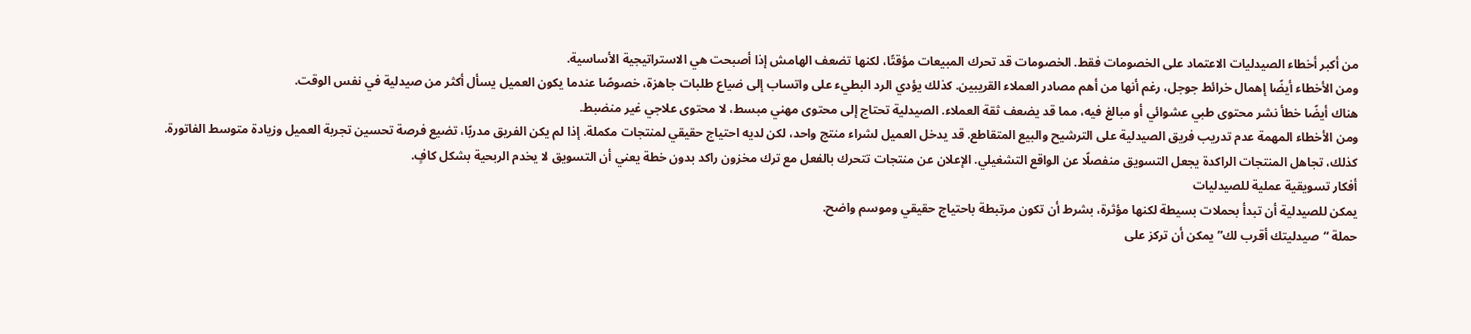من أكبر أخطاء الصيدليات الاعتماد على الخصومات فقط. الخصومات قد تحرك المبيعات مؤقتًا، لكنها تضعف الهامش إذا أصبحت هي الاستراتيجية الأساسية.
ومن الأخطاء أيضًا إهمال خرائط جوجل، رغم أنها من أهم مصادر العملاء القريبين. كذلك يؤدي الرد البطيء على واتساب إلى ضياع طلبات جاهزة، خصوصًا عندما يكون العميل يسأل أكثر من صيدلية في نفس الوقت.
هناك أيضًا خطأ نشر محتوى طبي عشوائي أو مبالغ فيه، مما قد يضعف ثقة العملاء. الصيدلية تحتاج إلى محتوى مهني مبسط، لا محتوى علاجي غير منضبط.
ومن الأخطاء المهمة عدم تدريب فريق الصيدلية على الترشيح والبيع المتقاطع. قد يدخل العميل لشراء منتج واحد، لكن لديه احتياج حقيقي لمنتجات مكملة. إذا لم يكن الفريق مدربًا، تضيع فرصة تحسين تجربة العميل وزيادة متوسط الفاتورة.
كذلك، تجاهل المنتجات الراكدة يجعل التسويق منفصلًا عن الواقع التشغيلي. الإعلان عن منتجات تتحرك بالفعل مع ترك مخزون راكد بدون خطة يعني أن التسويق لا يخدم الربحية بشكل كافٍ.
أفكار تسويقية عملية للصيدليات
يمكن للصيدلية أن تبدأ بحملات بسيطة لكنها مؤثرة، بشرط أن تكون مرتبطة باحتياج حقيقي وموسم واضح.
حملة “صيدليتك أقرب لك” يمكن أن تركز على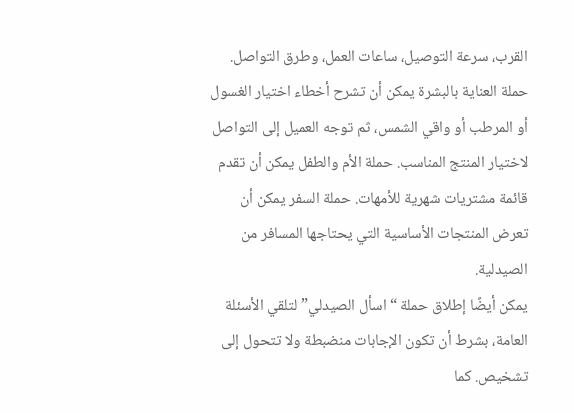القرب، سرعة التوصيل، ساعات العمل، وطرق التواصل. حملة العناية بالبشرة يمكن أن تشرح أخطاء اختيار الغسول أو المرطب أو واقي الشمس، ثم توجه العميل إلى التواصل لاختيار المنتج المناسب. حملة الأم والطفل يمكن أن تقدم قائمة مشتريات شهرية للأمهات. حملة السفر يمكن أن تعرض المنتجات الأساسية التي يحتاجها المسافر من الصيدلية.
يمكن أيضًا إطلاق حملة “اسأل الصيدلي” لتلقي الأسئلة العامة، بشرط أن تكون الإجابات منضبطة ولا تتحول إلى تشخيص. كما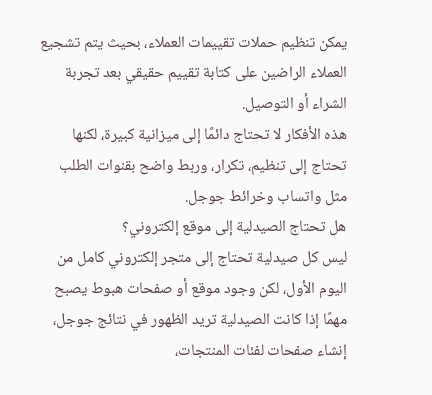يمكن تنظيم حملات تقييمات العملاء، بحيث يتم تشجيع العملاء الراضين على كتابة تقييم حقيقي بعد تجربة الشراء أو التوصيل.
هذه الأفكار لا تحتاج دائمًا إلى ميزانية كبيرة، لكنها تحتاج إلى تنظيم، تكرار، وربط واضح بقنوات الطلب مثل واتساب وخرائط جوجل.
هل تحتاج الصيدلية إلى موقع إلكتروني؟
ليس كل صيدلية تحتاج إلى متجر إلكتروني كامل من اليوم الأول، لكن وجود موقع أو صفحات هبوط يصبح مهمًا إذا كانت الصيدلية تريد الظهور في نتائج جوجل، إنشاء صفحات لفئات المنتجات،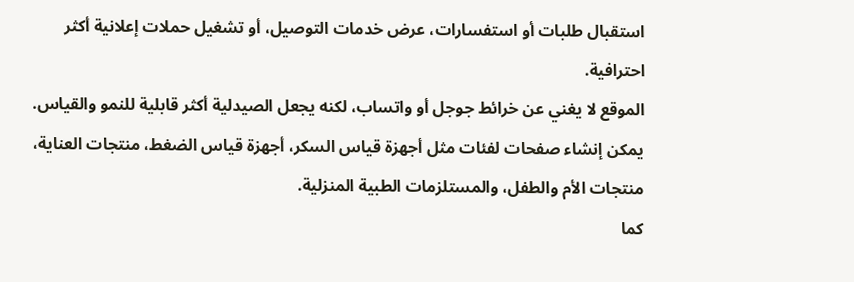استقبال طلبات أو استفسارات، عرض خدمات التوصيل، أو تشغيل حملات إعلانية أكثر احترافية.
الموقع لا يغني عن خرائط جوجل أو واتساب، لكنه يجعل الصيدلية أكثر قابلية للنمو والقياس. يمكن إنشاء صفحات لفئات مثل أجهزة قياس السكر، أجهزة قياس الضغط، منتجات العناية، منتجات الأم والطفل، والمستلزمات الطبية المنزلية.
كما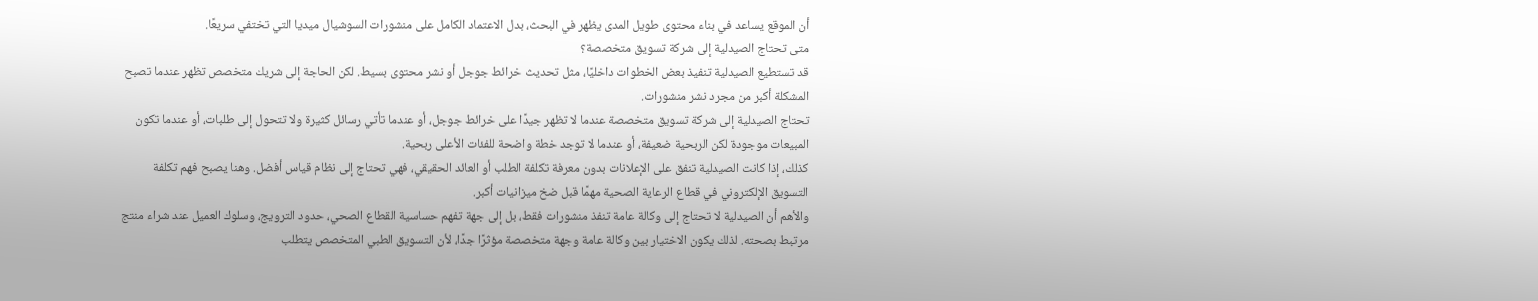أن الموقع يساعد في بناء محتوى طويل المدى يظهر في البحث، بدل الاعتماد الكامل على منشورات السوشيال ميديا التي تختفي سريعًا.
متى تحتاج الصيدلية إلى شركة تسويق متخصصة؟
قد تستطيع الصيدلية تنفيذ بعض الخطوات داخليًا، مثل تحديث خرائط جوجل أو نشر محتوى بسيط. لكن الحاجة إلى شريك متخصص تظهر عندما تصبح المشكلة أكبر من مجرد نشر منشورات.
تحتاج الصيدلية إلى شركة تسويق متخصصة عندما لا تظهر جيدًا على خرائط جوجل، أو عندما تأتي رسائل كثيرة ولا تتحول إلى طلبات، أو عندما تكون المبيعات موجودة لكن الربحية ضعيفة، أو عندما لا توجد خطة واضحة للفئات الأعلى ربحية.
كذلك، إذا كانت الصيدلية تنفق على الإعلانات بدون معرفة تكلفة الطلب أو العائد الحقيقي، فهي تحتاج إلى نظام قياس أفضل. وهنا يصبح فهم تكلفة التسويق الإلكتروني في قطاع الرعاية الصحية مهمًا قبل ضخ ميزانيات أكبر.
والأهم أن الصيدلية لا تحتاج إلى وكالة عامة تنفذ منشورات فقط، بل إلى جهة تفهم حساسية القطاع الصحي، حدود الترويج، وسلوك العميل عند شراء منتج مرتبط بصحته. لذلك يكون الاختيار بين وكالة عامة وجهة متخصصة مؤثرًا جدًا، لأن التسويق الطبي المتخصص يتطلب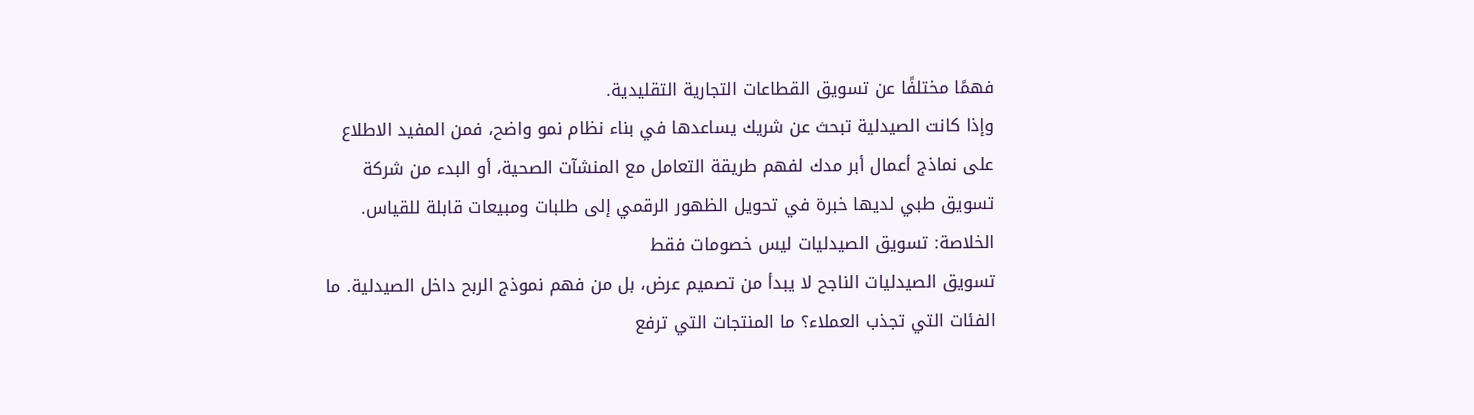فهمًا مختلفًا عن تسويق القطاعات التجارية التقليدية.
وإذا كانت الصيدلية تبحث عن شريك يساعدها في بناء نظام نمو واضح، فمن المفيد الاطلاع على نماذج أعمال أبر مدك لفهم طريقة التعامل مع المنشآت الصحية، أو البدء من شركة تسويق طبي لديها خبرة في تحويل الظهور الرقمي إلى طلبات ومبيعات قابلة للقياس.
الخلاصة: تسويق الصيدليات ليس خصومات فقط
تسويق الصيدليات الناجح لا يبدأ من تصميم عرض، بل من فهم نموذج الربح داخل الصيدلية. ما الفئات التي تجذب العملاء؟ ما المنتجات التي ترفع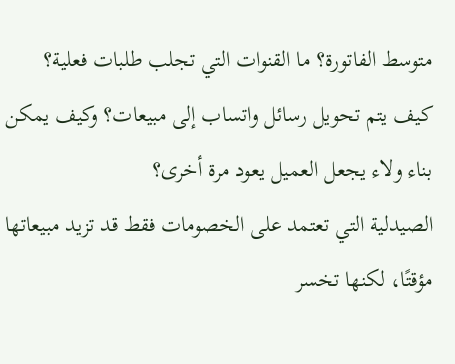متوسط الفاتورة؟ ما القنوات التي تجلب طلبات فعلية؟ كيف يتم تحويل رسائل واتساب إلى مبيعات؟ وكيف يمكن بناء ولاء يجعل العميل يعود مرة أخرى؟
الصيدلية التي تعتمد على الخصومات فقط قد تزيد مبيعاتها مؤقتًا، لكنها تخسر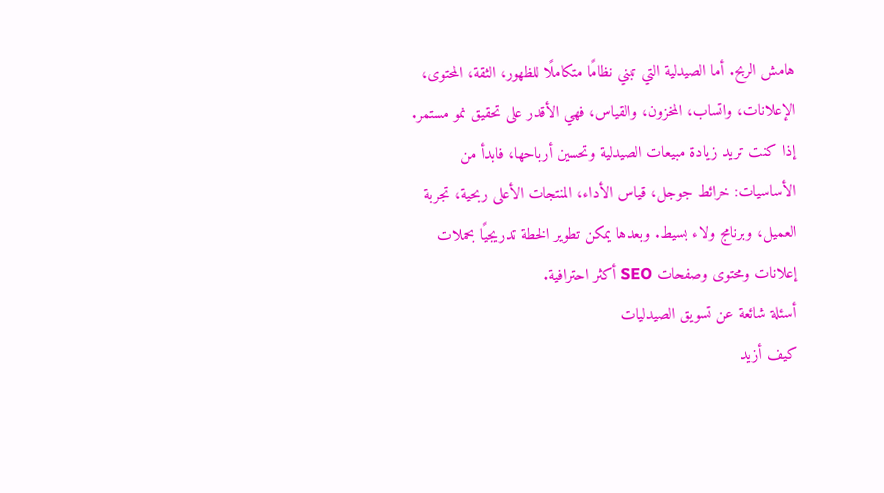هامش الربح. أما الصيدلية التي تبني نظامًا متكاملًا للظهور، الثقة، المحتوى، الإعلانات، واتساب، المخزون، والقياس، فهي الأقدر على تحقيق نمو مستمر.
إذا كنت تريد زيادة مبيعات الصيدلية وتحسين أرباحها، فابدأ من الأساسيات: خرائط جوجل، قياس الأداء، المنتجات الأعلى ربحية، تجربة العميل، وبرنامج ولاء بسيط. وبعدها يمكن تطوير الخطة تدريجيًا بحملات إعلانات ومحتوى وصفحات SEO أكثر احترافية.
أسئلة شائعة عن تسويق الصيدليات
كيف أزيد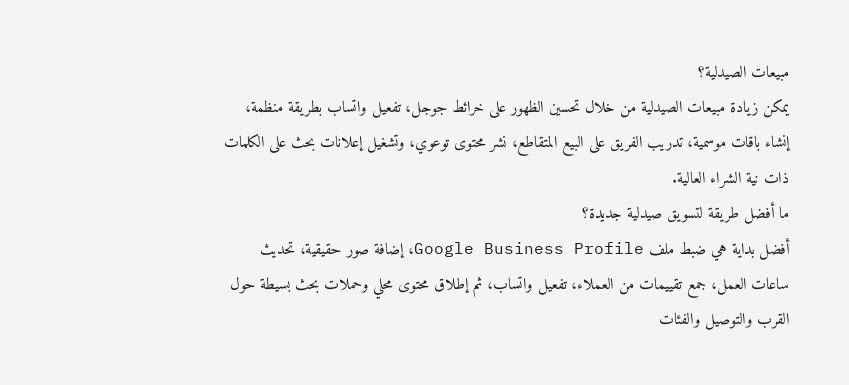مبيعات الصيدلية؟
يمكن زيادة مبيعات الصيدلية من خلال تحسين الظهور على خرائط جوجل، تفعيل واتساب بطريقة منظمة، إنشاء باقات موسمية، تدريب الفريق على البيع المتقاطع، نشر محتوى توعوي، وتشغيل إعلانات بحث على الكلمات ذات نية الشراء العالية.
ما أفضل طريقة لتسويق صيدلية جديدة؟
أفضل بداية هي ضبط ملف Google Business Profile، إضافة صور حقيقية، تحديث ساعات العمل، جمع تقييمات من العملاء، تفعيل واتساب، ثم إطلاق محتوى محلي وحملات بحث بسيطة حول القرب والتوصيل والفئات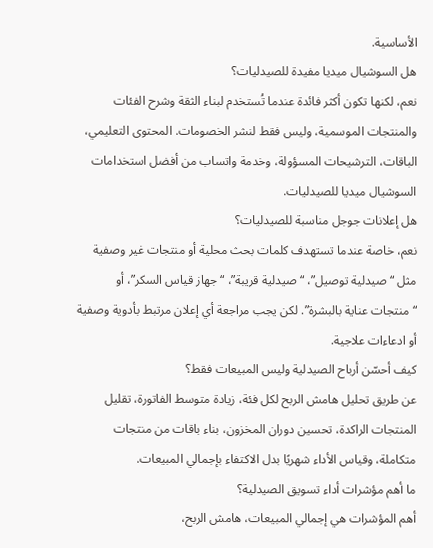الأساسية.
هل السوشيال ميديا مفيدة للصيدليات؟
نعم، لكنها تكون أكثر فائدة عندما تُستخدم لبناء الثقة وشرح الفئات والمنتجات الموسمية، وليس فقط لنشر الخصومات. المحتوى التعليمي، الباقات، الترشيحات المسؤولة، وخدمة واتساب من أفضل استخدامات السوشيال ميديا للصيدليات.
هل إعلانات جوجل مناسبة للصيدليات؟
نعم، خاصة عندما تستهدف كلمات بحث محلية أو منتجات غير وصفية مثل “صيدلية توصيل”، “صيدلية قريبة”، “جهاز قياس السكر”، أو “منتجات عناية بالبشرة”. لكن يجب مراجعة أي إعلان مرتبط بأدوية وصفية أو ادعاءات علاجية.
كيف أحسّن أرباح الصيدلية وليس المبيعات فقط؟
عن طريق تحليل هامش الربح لكل فئة، زيادة متوسط الفاتورة، تقليل المنتجات الراكدة، تحسين دوران المخزون، بناء باقات من منتجات متكاملة، وقياس الأداء شهريًا بدل الاكتفاء بإجمالي المبيعات.
ما أهم مؤشرات أداء تسويق الصيدلية؟
أهم المؤشرات هي إجمالي المبيعات، هامش الربح،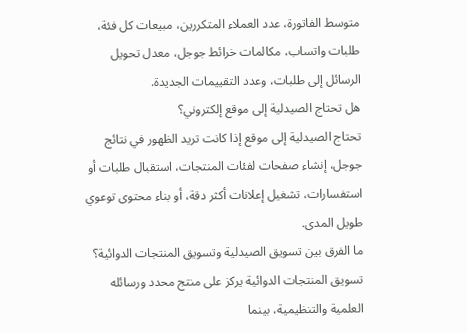متوسط الفاتورة، عدد العملاء المتكررين، مبيعات كل فئة، طلبات واتساب، مكالمات خرائط جوجل، معدل تحويل الرسائل إلى طلبات، وعدد التقييمات الجديدة.
هل تحتاج الصيدلية إلى موقع إلكتروني؟
تحتاج الصيدلية إلى موقع إذا كانت تريد الظهور في نتائج جوجل، إنشاء صفحات لفئات المنتجات، استقبال طلبات أو استفسارات، تشغيل إعلانات أكثر دقة، أو بناء محتوى توعوي طويل المدى.
ما الفرق بين تسويق الصيدلية وتسويق المنتجات الدوائية؟
تسويق المنتجات الدوائية يركز على منتج محدد ورسائله العلمية والتنظيمية، بينما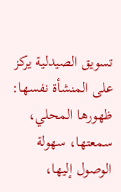تسويق الصيدلية يركز على المنشأة نفسها: ظهورها المحلي، سمعتها، سهولة الوصول إليها،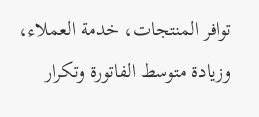توافر المنتجات، خدمة العملاء، وزيادة متوسط الفاتورة وتكرار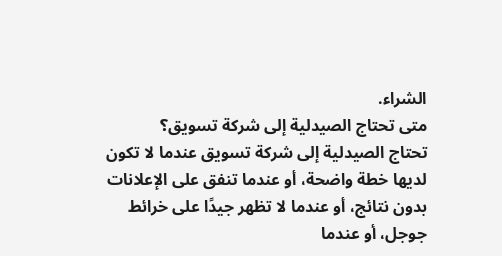الشراء.
متى تحتاج الصيدلية إلى شركة تسويق؟
تحتاج الصيدلية إلى شركة تسويق عندما لا تكون لديها خطة واضحة، أو عندما تنفق على الإعلانات بدون نتائج، أو عندما لا تظهر جيدًا على خرائط جوجل، أو عندما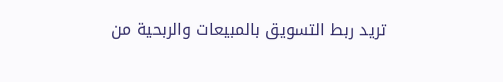تريد ربط التسويق بالمبيعات والربحية من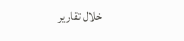خلال تقارير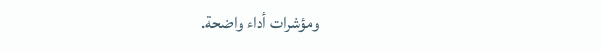ومؤشرات أداء واضحة.